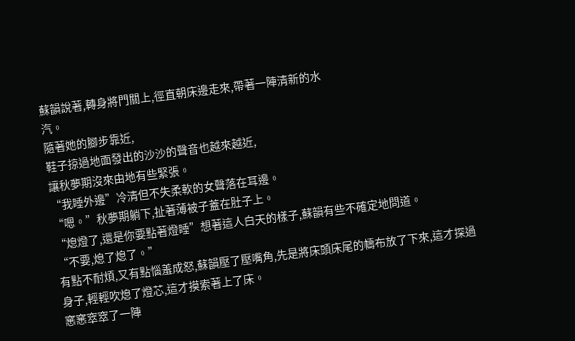蘇韻說著,轉身將門關上,徑直朝床邊走來,帶著一陣清新的水
汽。
隨著她的腳步靠近,
鞋子掠過地面發出的沙沙的聲音也越來越近,
讓秋夢期沒來由地有些緊張。
“我睡外邊”冷清但不失柔軟的女聲落在耳邊。
“嗯。”秋夢期躺下,扯著薄被子蓋在肚子上。
“熄燈了,還是你要點著燈睡”想著這人白天的樣子,蘇韻有些不確定地問道。
“不要,熄了熄了。”
有點不耐煩,又有點惱羞成怒,蘇韻壓了壓嘴角,先是將床頭床尾的幬布放了下來,這才探過身子,輕輕吹熄了燈芯,這才摸索著上了床。
窸窸窣窣了一陣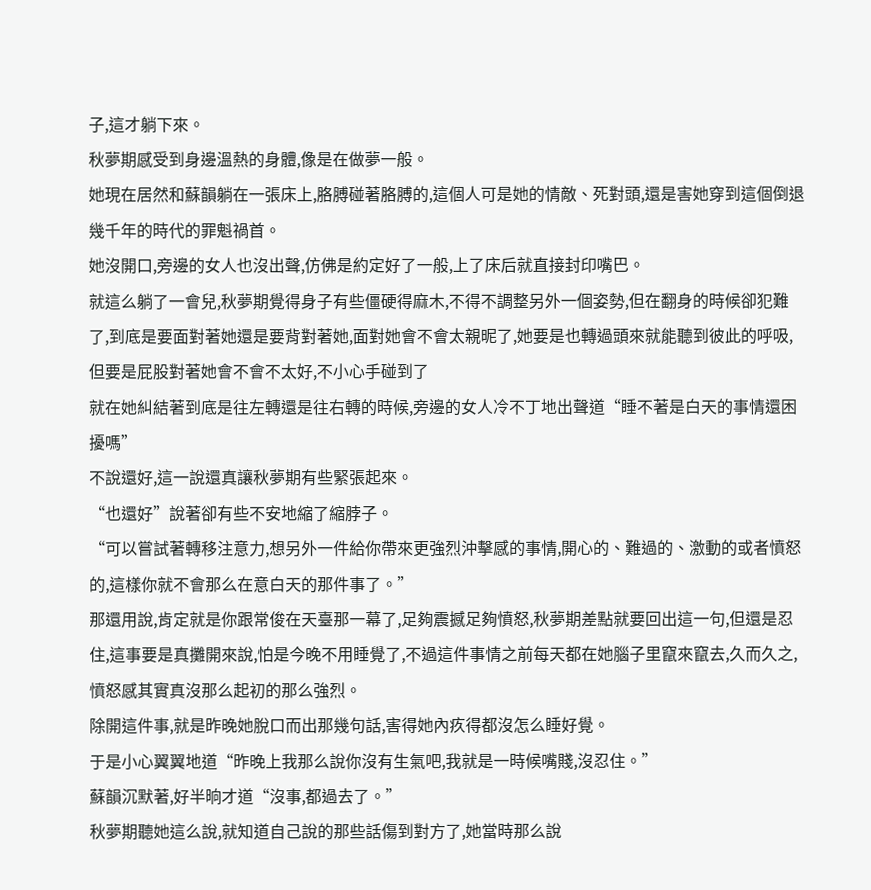子,這才躺下來。
秋夢期感受到身邊溫熱的身體,像是在做夢一般。
她現在居然和蘇韻躺在一張床上,胳膊碰著胳膊的,這個人可是她的情敵、死對頭,還是害她穿到這個倒退幾千年的時代的罪魁禍首。
她沒開口,旁邊的女人也沒出聲,仿佛是約定好了一般,上了床后就直接封印嘴巴。
就這么躺了一會兒,秋夢期覺得身子有些僵硬得麻木,不得不調整另外一個姿勢,但在翻身的時候卻犯難了,到底是要面對著她還是要背對著她,面對她會不會太親昵了,她要是也轉過頭來就能聽到彼此的呼吸,但要是屁股對著她會不會不太好,不小心手碰到了
就在她糾結著到底是往左轉還是往右轉的時候,旁邊的女人冷不丁地出聲道“睡不著是白天的事情還困擾嗎”
不說還好,這一說還真讓秋夢期有些緊張起來。
“也還好”說著卻有些不安地縮了縮脖子。
“可以嘗試著轉移注意力,想另外一件給你帶來更強烈沖擊感的事情,開心的、難過的、激動的或者憤怒的,這樣你就不會那么在意白天的那件事了。”
那還用說,肯定就是你跟常俊在天臺那一幕了,足夠震撼足夠憤怒,秋夢期差點就要回出這一句,但還是忍住,這事要是真攤開來說,怕是今晚不用睡覺了,不過這件事情之前每天都在她腦子里竄來竄去,久而久之,憤怒感其實真沒那么起初的那么強烈。
除開這件事,就是昨晚她脫口而出那幾句話,害得她內疚得都沒怎么睡好覺。
于是小心翼翼地道“昨晚上我那么說你沒有生氣吧,我就是一時候嘴賤,沒忍住。”
蘇韻沉默著,好半晌才道“沒事,都過去了。”
秋夢期聽她這么說,就知道自己說的那些話傷到對方了,她當時那么說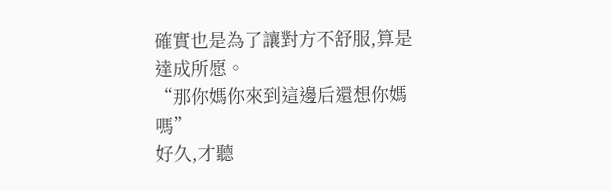確實也是為了讓對方不舒服,算是達成所愿。
“那你媽你來到這邊后還想你媽嗎”
好久,才聽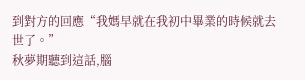到對方的回應“我媽早就在我初中畢業的時候就去世了。”
秋夢期聽到這話,腦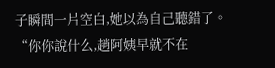子瞬間一片空白,她以為自己聽錯了。
“你你說什么,趙阿姨早就不在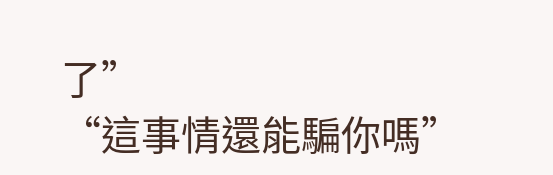了”
“這事情還能騙你嗎”